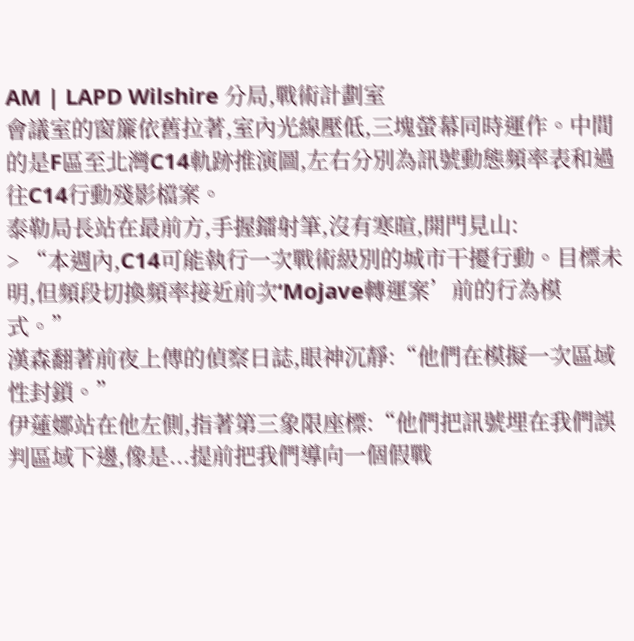AM | LAPD Wilshire 分局,戰術計劃室
會議室的窗簾依舊拉著,室內光線壓低,三塊螢幕同時運作。中間的是F區至北灣C14軌跡推演圖,左右分別為訊號動態頻率表和過往C14行動殘影檔案。
泰勒局長站在最前方,手握鐳射筆,沒有寒暄,開門見山:
> “本週內,C14可能執行一次戰術級別的城市干擾行動。目標未明,但頻段切換頻率接近前次‘Mojave轉運案’前的行為模式。”
漢森翻著前夜上傳的偵察日誌,眼神沉靜:“他們在模擬一次區域性封鎖。”
伊蓮娜站在他左側,指著第三象限座標:“他們把訊號埋在我們誤判區域下邊,像是...提前把我們導向一個假戰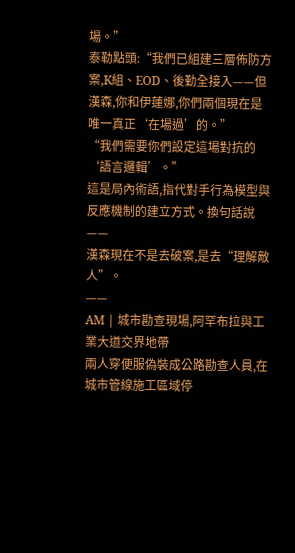場。”
泰勒點頭:“我們已組建三層佈防方案,K組、EOD、後勤全接入——但漢森,你和伊蓮娜,你們兩個現在是唯一真正‘在場過’的。”
“我們需要你們設定這場對抗的‘語言邏輯’。”
這是局內術語,指代對手行為模型與反應機制的建立方式。換句話說——
漢森現在不是去破案,是去“理解敵人”。
——
AM | 城市勘查現場,阿罕布拉與工業大道交界地帶
兩人穿便服偽裝成公路勘查人員,在城市管線施工區域停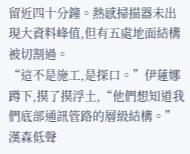留近四十分鐘。熱感掃描器未出現大資料峰值,但有五處地面結構被切割過。
“這不是施工,是探口。”伊蓮娜蹲下,摸了摸浮土,“他們想知道我們底部通訊管路的層級結構。”
漢森低聲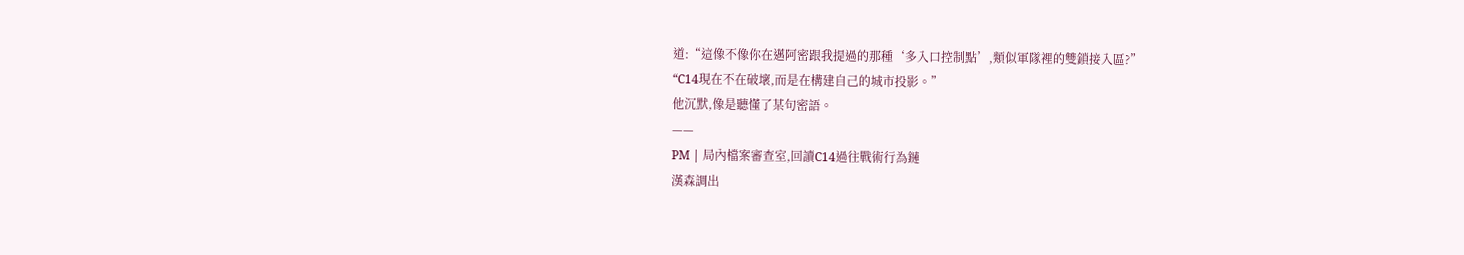道:“這像不像你在邁阿密跟我提過的那種‘多入口控制點’,類似軍隊裡的雙鎖接入區?”
“C14現在不在破壞,而是在構建自己的城市投影。”
他沉默,像是聽懂了某句密語。
——
PM | 局內檔案審查室,回讀C14過往戰術行為鏈
漢森調出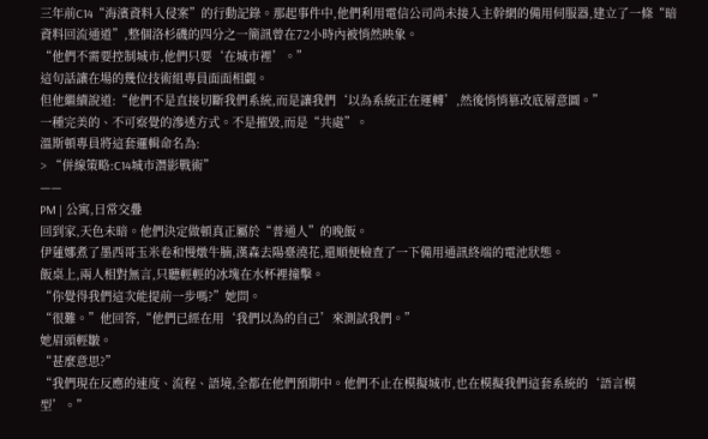三年前C14“海濱資料入侵案”的行動記錄。那起事件中,他們利用電信公司尚未接入主幹網的備用伺服器,建立了一條“暗資料回流通道”,整個洛杉磯的四分之一簡訊曾在72小時內被悄然映象。
“他們不需要控制城市,他們只要‘在城市裡’。”
這句話讓在場的幾位技術組專員面面相覷。
但他繼續說道:“他們不是直接切斷我們系統,而是讓我們‘以為系統正在運轉’,然後悄悄篡改底層意圖。”
一種完美的、不可察覺的滲透方式。不是摧毀,而是“共處”。
溫斯頓專員將這套邏輯命名為:
> “併線策略:C14城市潛影戰術”
——
PM | 公寓,日常交疊
回到家,天色未暗。他們決定做頓真正屬於“普通人”的晚飯。
伊蓮娜煮了墨西哥玉米卷和慢燉牛腩,漢森去陽臺澆花,還順便檢查了一下備用通訊終端的電池狀態。
飯桌上,兩人相對無言,只聽輕輕的冰塊在水杯裡撞擊。
“你覺得我們這次能提前一步嗎?”她問。
“很難。”他回答,“他們已經在用‘我們以為的自己’來測試我們。”
她眉頭輕皺。
“甚麼意思?”
“我們現在反應的速度、流程、語境,全都在他們預期中。他們不止在模擬城市,也在模擬我們這套系統的‘語言模型’。”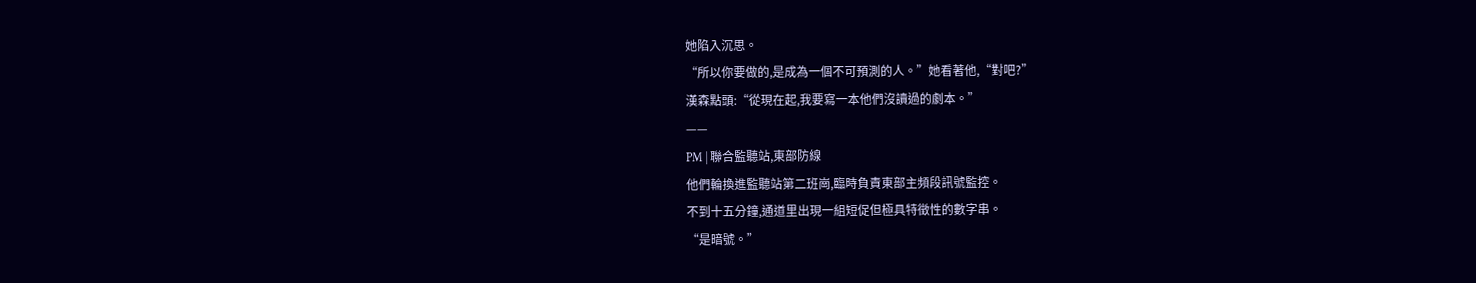她陷入沉思。
“所以你要做的,是成為一個不可預測的人。”她看著他,“對吧?”
漢森點頭:“從現在起,我要寫一本他們沒讀過的劇本。”
——
PM | 聯合監聽站,東部防線
他們輪換進監聽站第二班崗,臨時負責東部主頻段訊號監控。
不到十五分鐘,通道里出現一組短促但極具特徵性的數字串。
“是暗號。”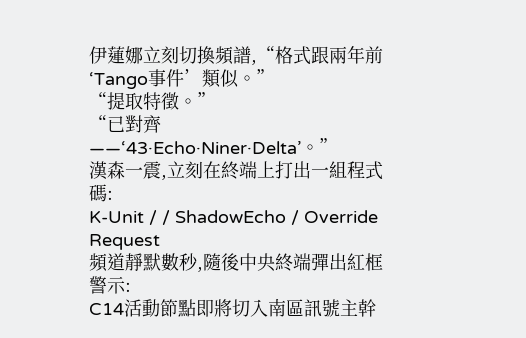伊蓮娜立刻切換頻譜,“格式跟兩年前‘Tango事件’類似。”
“提取特徵。”
“已對齊——‘43·Echo·Niner·Delta’。”
漢森一震,立刻在終端上打出一組程式碼:
K-Unit / / ShadowEcho / Override Request
頻道靜默數秒,隨後中央終端彈出紅框警示:
C14活動節點即將切入南區訊號主幹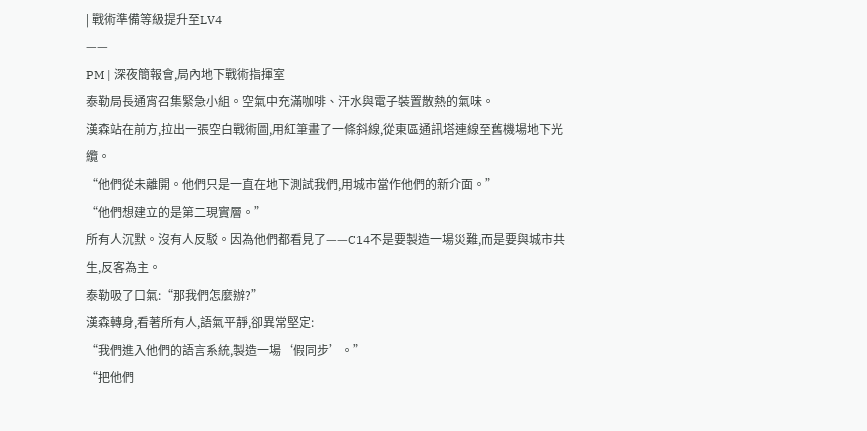| 戰術準備等級提升至LV4
——
PM | 深夜簡報會,局內地下戰術指揮室
泰勒局長通宵召集緊急小組。空氣中充滿咖啡、汗水與電子裝置散熱的氣味。
漢森站在前方,拉出一張空白戰術圖,用紅筆畫了一條斜線,從東區通訊塔連線至舊機場地下光纜。
“他們從未離開。他們只是一直在地下測試我們,用城市當作他們的新介面。”
“他們想建立的是第二現實層。”
所有人沉默。沒有人反駁。因為他們都看見了——C14不是要製造一場災難,而是要與城市共生,反客為主。
泰勒吸了口氣:“那我們怎麼辦?”
漢森轉身,看著所有人,語氣平靜,卻異常堅定:
“我們進入他們的語言系統,製造一場‘假同步’。”
“把他們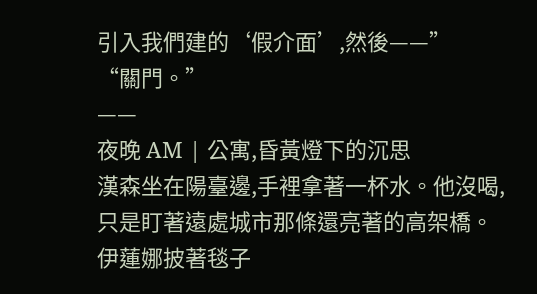引入我們建的‘假介面’,然後——”
“關門。”
——
夜晚 AM | 公寓,昏黃燈下的沉思
漢森坐在陽臺邊,手裡拿著一杯水。他沒喝,只是盯著遠處城市那條還亮著的高架橋。
伊蓮娜披著毯子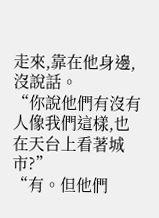走來,靠在他身邊,沒說話。
“你說他們有沒有人像我們這樣,也在天台上看著城市?”
“有。但他們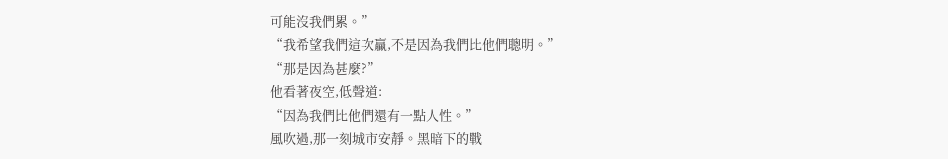可能沒我們累。”
“我希望我們這次贏,不是因為我們比他們聰明。”
“那是因為甚麼?”
他看著夜空,低聲道:
“因為我們比他們還有一點人性。”
風吹過,那一刻城市安靜。黑暗下的戰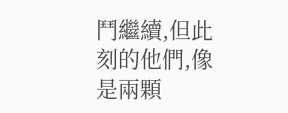鬥繼續,但此刻的他們,像是兩顆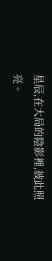星辰,在大局的陰影裡,彼此照亮。